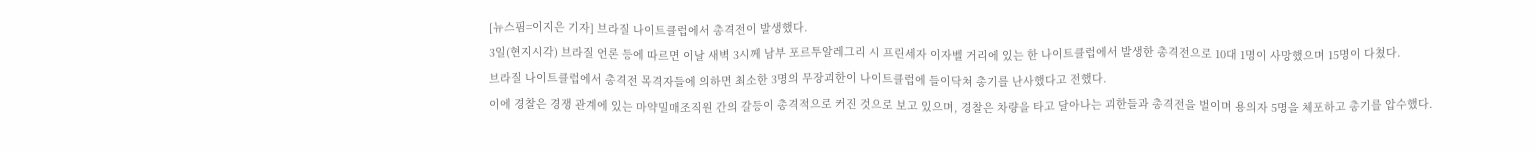[뉴스핌=이지은 기자] 브라질 나이트클럽에서 총격전이 발생했다.
3일(현지시각) 브라질 언론 등에 따르면 이날 새벽 3시께 남부 포르투알레그리 시 프린세자 이자벨 거리에 있는 한 나이트클럽에서 발생한 총격전으로 10대 1명이 사망했으며 15명이 다쳤다.
브라질 나이트클럽에서 총격전 목격자들에 의하면 최소한 3명의 무장괴한이 나이트클럽에 들이닥쳐 총기를 난사했다고 전했다.
이에 경찰은 경쟁 관계에 있는 마약밀매조직원 간의 갈등이 총격적으로 커진 것으로 보고 있으며, 경찰은 차량을 타고 달아나는 괴한들과 총격전을 벌이며 용의자 5명을 체포하고 총기를 압수했다.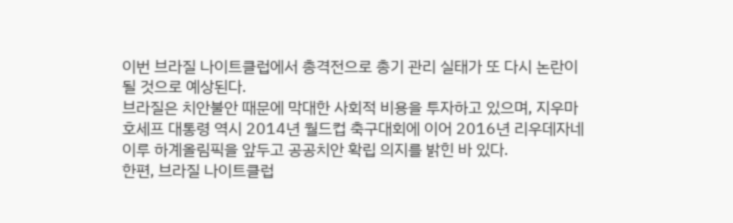이번 브라질 나이트클럽에서 총격전으로 총기 관리 실태가 또 다시 논란이 될 것으로 예상된다.
브라질은 치안불안 때문에 막대한 사회적 비용을 투자하고 있으며, 지우마 호세프 대통령 역시 2014년 월드컵 축구대회에 이어 2016년 리우데자네이루 하계올림픽을 앞두고 공공치안 확립 의지를 밝힌 바 있다.
한편, 브라질 나이트클럽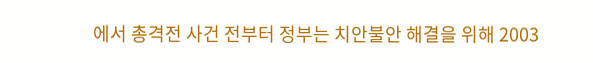에서 총격전 사건 전부터 정부는 치안불안 해결을 위해 2003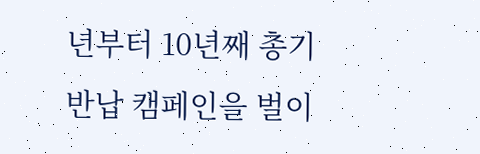년부터 10년째 총기 반납 캠페인을 벌이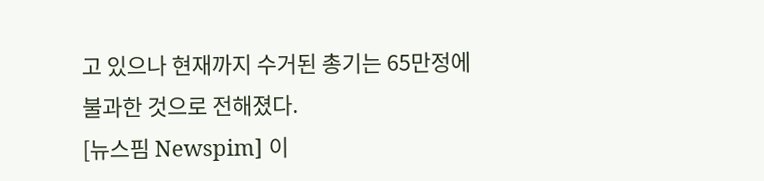고 있으나 현재까지 수거된 총기는 65만정에 불과한 것으로 전해졌다.
[뉴스핌 Newspim] 이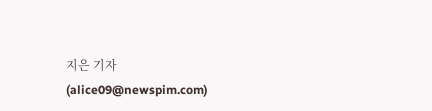지은 기자(alice09@newspim.com)